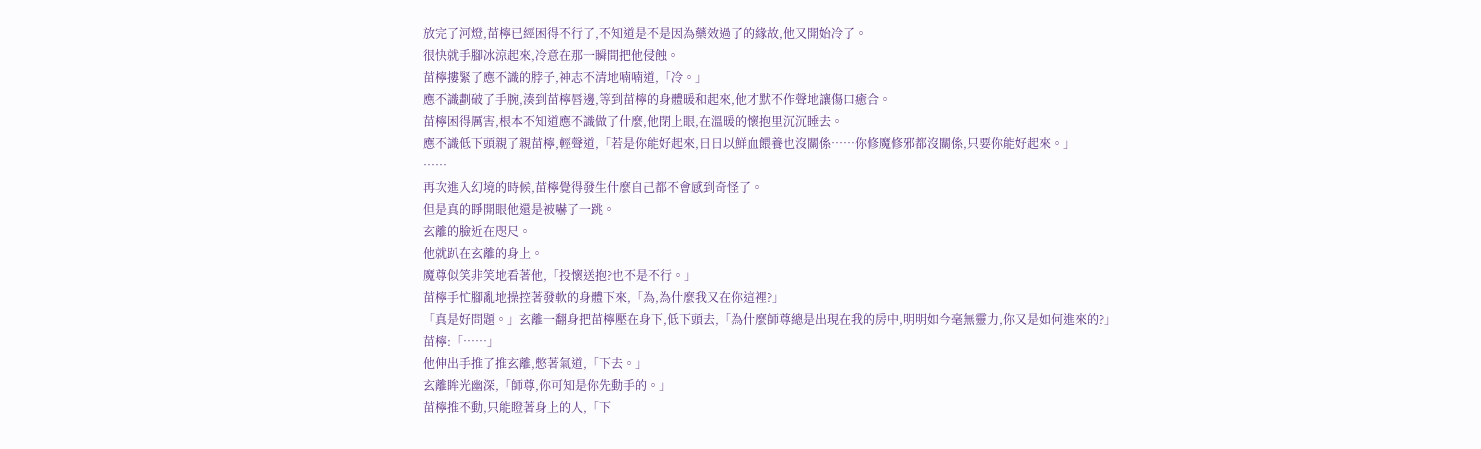放完了河燈,苗檸已經困得不行了,不知道是不是因為藥效過了的緣故,他又開始冷了。
很快就手腳冰涼起來,冷意在那一瞬間把他侵蝕。
苗檸摟緊了應不識的脖子,神志不清地喃喃道,「冷。」
應不識劃破了手腕,湊到苗檸唇邊,等到苗檸的身體暖和起來,他才默不作聲地讓傷口癒合。
苗檸困得厲害,根本不知道應不識做了什麼,他閉上眼,在溫暖的懷抱里沉沉睡去。
應不識低下頭親了親苗檸,輕聲道,「若是你能好起來,日日以鮮血餵養也沒關係……你修魔修邪都沒關係,只要你能好起來。」
……
再次進入幻境的時候,苗檸覺得發生什麼自己都不會感到奇怪了。
但是真的睜開眼他還是被嚇了一跳。
玄離的臉近在咫尺。
他就趴在玄離的身上。
魔尊似笑非笑地看著他,「投懷送抱?也不是不行。」
苗檸手忙腳亂地操控著發軟的身體下來,「為,為什麼我又在你這裡?」
「真是好問題。」玄離一翻身把苗檸壓在身下,低下頭去,「為什麼師尊總是出現在我的房中,明明如今毫無靈力,你又是如何進來的?」
苗檸:「……」
他伸出手推了推玄離,憋著氣道,「下去。」
玄離眸光幽深,「師尊,你可知是你先動手的。」
苗檸推不動,只能瞪著身上的人,「下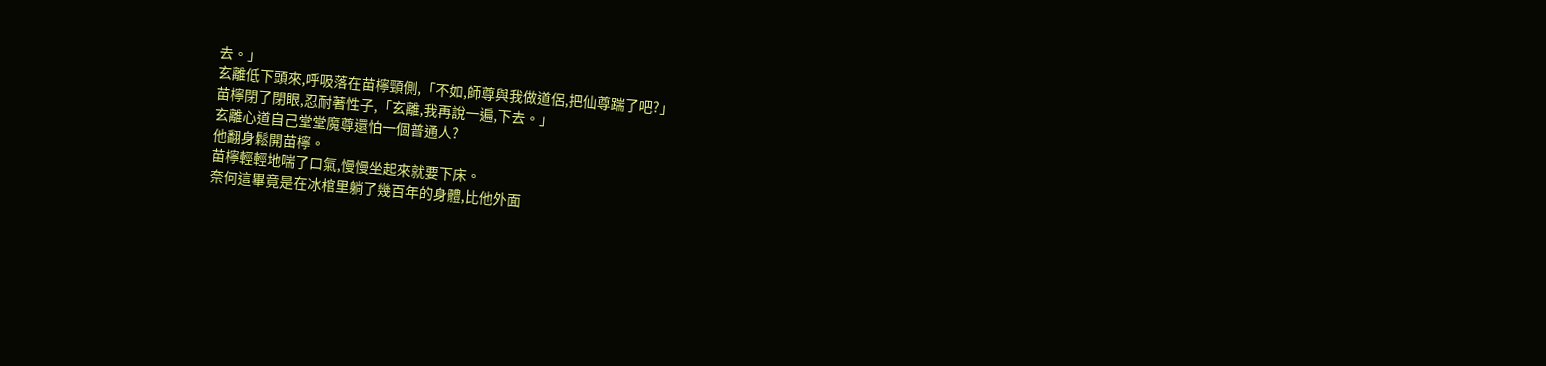去。」
玄離低下頭來,呼吸落在苗檸頸側,「不如,師尊與我做道侶,把仙尊踹了吧?」
苗檸閉了閉眼,忍耐著性子,「玄離,我再說一遍,下去。」
玄離心道自己堂堂魔尊還怕一個普通人?
他翻身鬆開苗檸。
苗檸輕輕地喘了口氣,慢慢坐起來就要下床。
奈何這畢竟是在冰棺里躺了幾百年的身體,比他外面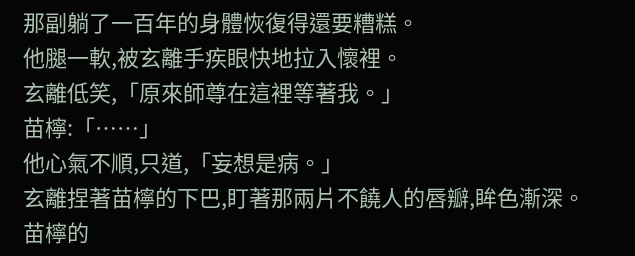那副躺了一百年的身體恢復得還要糟糕。
他腿一軟,被玄離手疾眼快地拉入懷裡。
玄離低笑,「原來師尊在這裡等著我。」
苗檸:「……」
他心氣不順,只道,「妄想是病。」
玄離捏著苗檸的下巴,盯著那兩片不饒人的唇瓣,眸色漸深。
苗檸的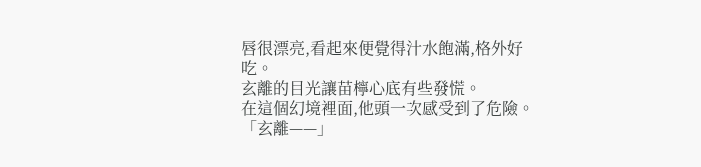唇很漂亮,看起來便覺得汁水飽滿,格外好吃。
玄離的目光讓苗檸心底有些發慌。
在這個幻境裡面,他頭一次感受到了危險。
「玄離——」